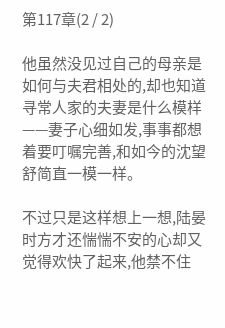第117章(2 / 2)

他虽然没见过自己的母亲是如何与夫君相处的,却也知道寻常人家的夫妻是什么模样——妻子心细如发,事事都想着要叮嘱完善,和如今的沈望舒简直一模一样。

不过只是这样想上一想,陆晏时方才还惴惴不安的心却又觉得欢快了起来,他禁不住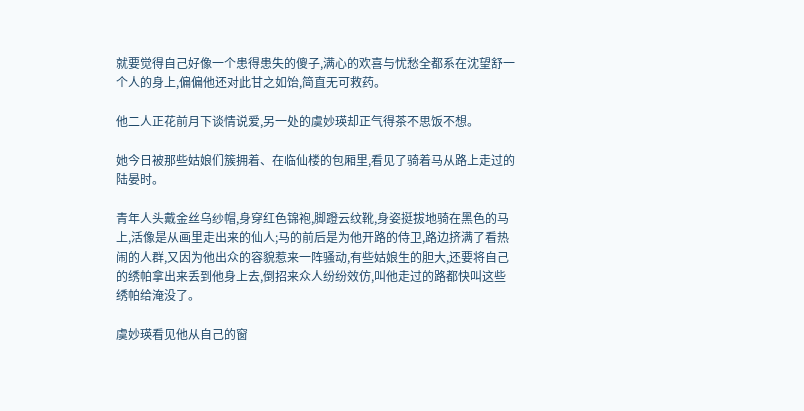就要觉得自己好像一个患得患失的傻子,满心的欢喜与忧愁全都系在沈望舒一个人的身上,偏偏他还对此甘之如饴,简直无可救药。

他二人正花前月下谈情说爱,另一处的虞妙瑛却正气得茶不思饭不想。

她今日被那些姑娘们簇拥着、在临仙楼的包厢里,看见了骑着马从路上走过的陆晏时。

青年人头戴金丝乌纱帽,身穿红色锦袍,脚蹬云纹靴,身姿挺拔地骑在黑色的马上,活像是从画里走出来的仙人;马的前后是为他开路的侍卫,路边挤满了看热闹的人群,又因为他出众的容貌惹来一阵骚动,有些姑娘生的胆大,还要将自己的绣帕拿出来丢到他身上去,倒招来众人纷纷效仿,叫他走过的路都快叫这些绣帕给淹没了。

虞妙瑛看见他从自己的窗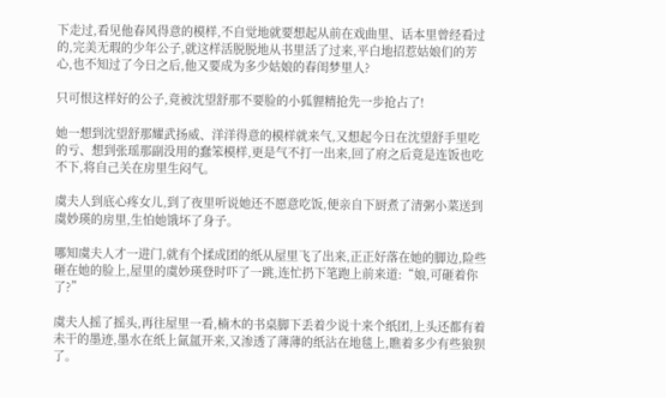下走过,看见他春风得意的模样,不自觉地就要想起从前在戏曲里、话本里曾经看过的,完美无瑕的少年公子,就这样活脱脱地从书里活了过来,平白地招惹姑娘们的芳心,也不知过了今日之后,他又要成为多少姑娘的春闺梦里人?

只可恨这样好的公子,竟被沈望舒那不要脸的小狐貍精抢先一步抢占了!

她一想到沈望舒那耀武扬威、洋洋得意的模样就来气,又想起今日在沈望舒手里吃的亏、想到张瑶那副没用的蠢笨模样,更是气不打一出来,回了府之后竟是连饭也吃不下,将自己关在房里生闷气。

虞夫人到底心疼女儿,到了夜里听说她还不愿意吃饭,便亲自下厨煮了清粥小菜送到虞妙瑛的房里,生怕她饿坏了身子。

哪知虞夫人才一进门,就有个揉成团的纸从屋里飞了出来,正正好落在她的脚边,险些砸在她的脸上,屋里的虞妙瑛登时吓了一跳,连忙扔下笔跑上前来道:“娘,可砸着你了?”

虞夫人摇了摇头,再往屋里一看,楠木的书桌脚下丢着少说十来个纸团,上头还都有着未干的墨迹,墨水在纸上氤氲开来,又渗透了薄薄的纸沾在地毯上,瞧着多少有些狼狈了。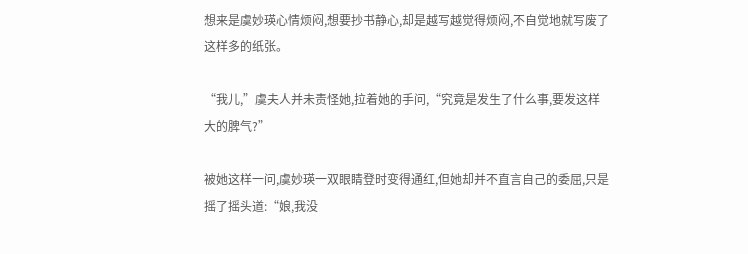想来是虞妙瑛心情烦闷,想要抄书静心,却是越写越觉得烦闷,不自觉地就写废了这样多的纸张。

“我儿,”虞夫人并未责怪她,拉着她的手问,“究竟是发生了什么事,要发这样大的脾气?”

被她这样一问,虞妙瑛一双眼睛登时变得通红,但她却并不直言自己的委屈,只是摇了摇头道:“娘,我没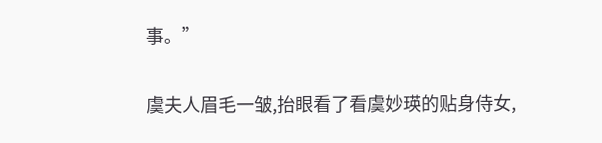事。”

虞夫人眉毛一皱,抬眼看了看虞妙瑛的贴身侍女,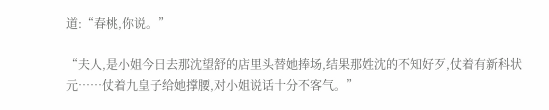道:“春桃,你说。”

“夫人,是小姐今日去那沈望舒的店里头替她捧场,结果那姓沈的不知好歹,仗着有新科状元……仗着九皇子给她撑腰,对小姐说话十分不客气。”